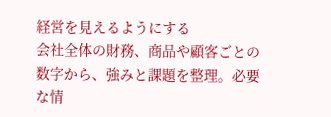経営を見えるようにする
会社全体の財務、商品や顧客ごとの数字から、強みと課題を整理。必要な情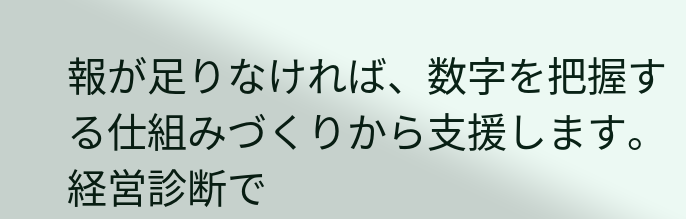報が足りなければ、数字を把握する仕組みづくりから支援します。
経営診断で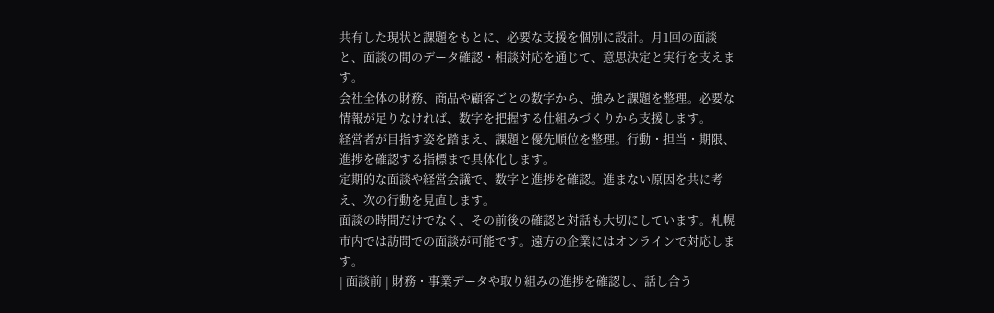共有した現状と課題をもとに、必要な支援を個別に設計。月1回の面談と、面談の間のデータ確認・相談対応を通じて、意思決定と実行を支えます。
会社全体の財務、商品や顧客ごとの数字から、強みと課題を整理。必要な情報が足りなければ、数字を把握する仕組みづくりから支援します。
経営者が目指す姿を踏まえ、課題と優先順位を整理。行動・担当・期限、進捗を確認する指標まで具体化します。
定期的な面談や経営会議で、数字と進捗を確認。進まない原因を共に考え、次の行動を見直します。
面談の時間だけでなく、その前後の確認と対話も大切にしています。札幌市内では訪問での面談が可能です。遠方の企業にはオンラインで対応します。
| 面談前 | 財務・事業データや取り組みの進捗を確認し、話し合う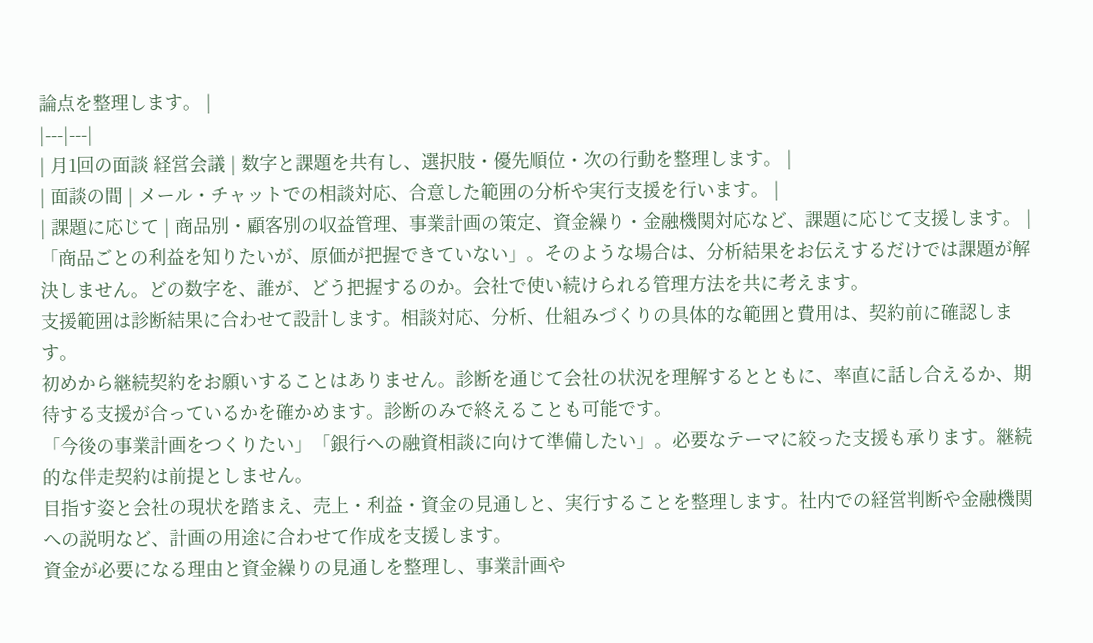論点を整理します。 |
|---|---|
| 月1回の面談 経営会議 | 数字と課題を共有し、選択肢・優先順位・次の行動を整理します。 |
| 面談の間 | メール・チャットでの相談対応、合意した範囲の分析や実行支援を行います。 |
| 課題に応じて | 商品別・顧客別の収益管理、事業計画の策定、資金繰り・金融機関対応など、課題に応じて支援します。 |
「商品ごとの利益を知りたいが、原価が把握できていない」。そのような場合は、分析結果をお伝えするだけでは課題が解決しません。どの数字を、誰が、どう把握するのか。会社で使い続けられる管理方法を共に考えます。
支援範囲は診断結果に合わせて設計します。相談対応、分析、仕組みづくりの具体的な範囲と費用は、契約前に確認します。
初めから継続契約をお願いすることはありません。診断を通じて会社の状況を理解するとともに、率直に話し合えるか、期待する支援が合っているかを確かめます。診断のみで終えることも可能です。
「今後の事業計画をつくりたい」「銀行への融資相談に向けて準備したい」。必要なテーマに絞った支援も承ります。継続的な伴走契約は前提としません。
目指す姿と会社の現状を踏まえ、売上・利益・資金の見通しと、実行することを整理します。社内での経営判断や金融機関への説明など、計画の用途に合わせて作成を支援します。
資金が必要になる理由と資金繰りの見通しを整理し、事業計画や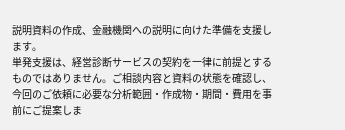説明資料の作成、金融機関への説明に向けた準備を支援します。
単発支援は、経営診断サービスの契約を一律に前提とするものではありません。ご相談内容と資料の状態を確認し、今回のご依頼に必要な分析範囲・作成物・期間・費用を事前にご提案しま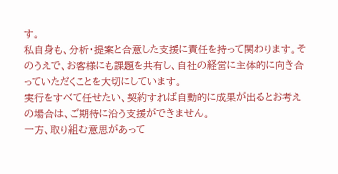す。
私自身も、分析・提案と合意した支援に責任を持って関わります。そのうえで、お客様にも課題を共有し、自社の経営に主体的に向き合っていただくことを大切にしています。
実行をすべて任せたい、契約すれば自動的に成果が出るとお考えの場合は、ご期待に沿う支援ができません。
一方、取り組む意思があって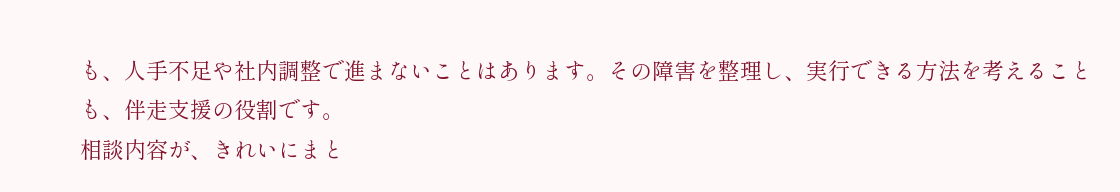も、人手不足や社内調整で進まないことはあります。その障害を整理し、実行できる方法を考えることも、伴走支援の役割です。
相談内容が、きれいにまと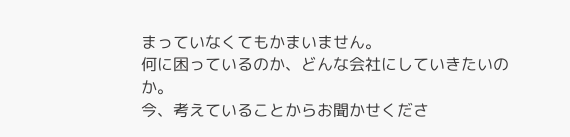まっていなくてもかまいません。
何に困っているのか、どんな会社にしていきたいのか。
今、考えていることからお聞かせくださ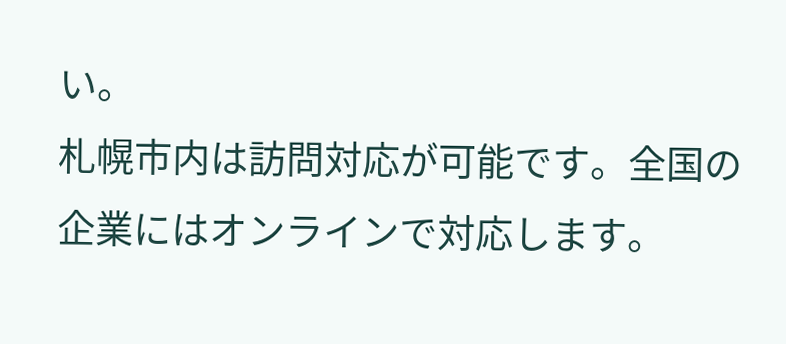い。
札幌市内は訪問対応が可能です。全国の企業にはオンラインで対応します。